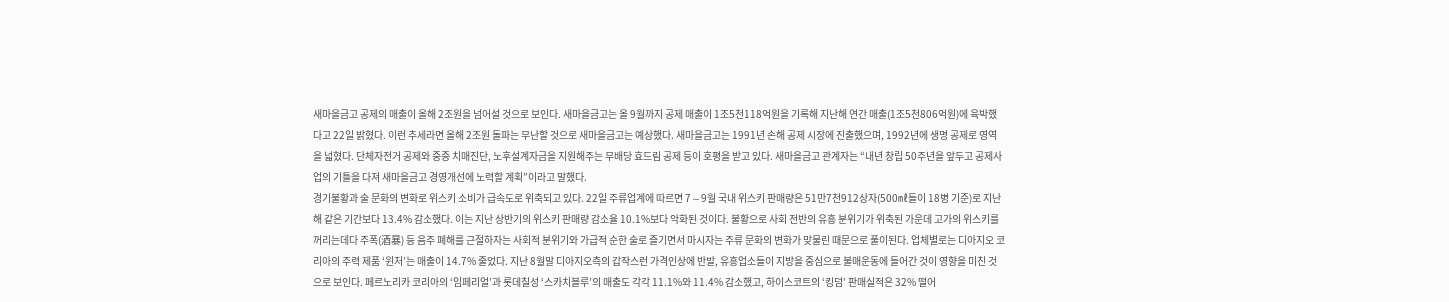새마을금고 공제의 매출이 올해 2조원을 넘어설 것으로 보인다. 새마을금고는 올 9월까지 공제 매출이 1조5천118억원을 기록해 지난해 연간 매출(1조5천806억원)에 육박했다고 22일 밝혔다. 이런 추세라면 올해 2조원 돌파는 무난할 것으로 새마을금고는 예상했다. 새마을금고는 1991년 손해 공제 시장에 진출했으며, 1992년에 생명 공제로 영역을 넓혔다. 단체자전거 공제와 중증 치매진단, 노후설계자금을 지원해주는 무배당 효드림 공제 등이 호평을 받고 있다. 새마을금고 관계자는 “내년 창립 50주년을 앞두고 공제사업의 기틀을 다져 새마을금고 경영개선에 노력할 계획”이라고 말했다.
경기불황과 술 문화의 변화로 위스키 소비가 급속도로 위축되고 있다. 22일 주류업계에 따르면 7∼9월 국내 위스키 판매량은 51만7천912상자(500㎖들이 18병 기준)로 지난해 같은 기간보다 13.4% 감소했다. 이는 지난 상반기의 위스키 판매량 감소율 10.1%보다 악화된 것이다. 불황으로 사회 전반의 유흥 분위기가 위축된 가운데 고가의 위스키를 꺼리는데다 주폭(酒暴) 등 음주 폐해를 근절하자는 사회적 분위기와 가급적 순한 술로 즐기면서 마시자는 주류 문화의 변화가 맞물린 때문으로 풀이된다. 업체별로는 디아지오 코리아의 주력 제품 ‘윈저’는 매출이 14.7% 줄었다. 지난 8월말 디아지오측의 갑작스런 가격인상에 반발, 유흥업소들이 지방을 중심으로 불매운동에 들어간 것이 영향을 미친 것으로 보인다. 페르노리카 코리아의 ‘임페리얼’과 롯데칠성 ‘스카치블루’의 매출도 각각 11.1%와 11.4% 감소했고, 하이스코트의 ‘킹덤’ 판매실적은 32% 떨어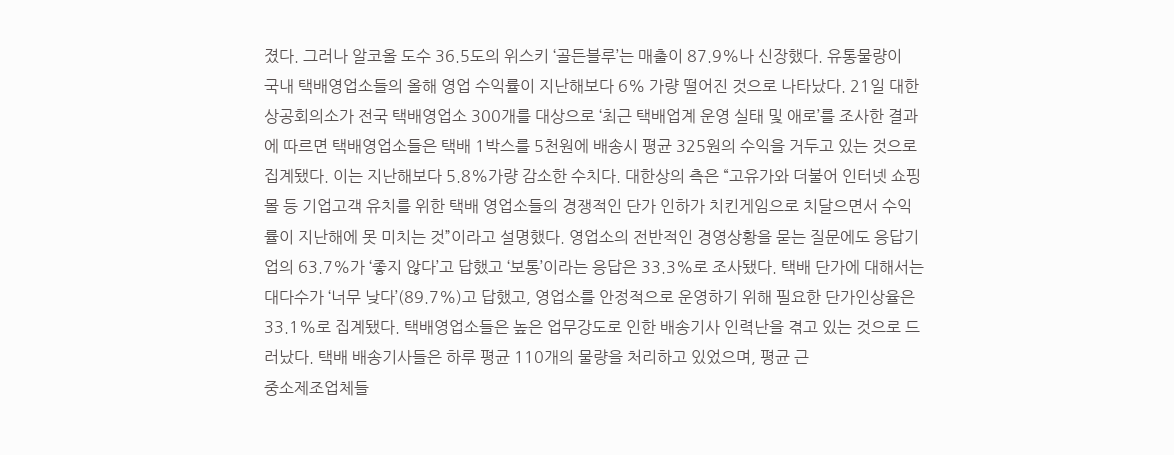졌다. 그러나 알코올 도수 36.5도의 위스키 ‘골든블루’는 매출이 87.9%나 신장했다. 유통물량이
국내 택배영업소들의 올해 영업 수익률이 지난해보다 6% 가량 떨어진 것으로 나타났다. 21일 대한상공회의소가 전국 택배영업소 300개를 대상으로 ‘최근 택배업계 운영 실태 및 애로’를 조사한 결과에 따르면 택배영업소들은 택배 1박스를 5천원에 배송시 평균 325원의 수익을 거두고 있는 것으로 집계됐다. 이는 지난해보다 5.8%가량 감소한 수치다. 대한상의 측은 “고유가와 더불어 인터넷 쇼핑몰 등 기업고객 유치를 위한 택배 영업소들의 경쟁적인 단가 인하가 치킨게임으로 치달으면서 수익률이 지난해에 못 미치는 것”이라고 설명했다. 영업소의 전반적인 경영상황을 묻는 질문에도 응답기업의 63.7%가 ‘좋지 않다’고 답했고 ‘보통’이라는 응답은 33.3%로 조사됐다. 택배 단가에 대해서는 대다수가 ‘너무 낮다’(89.7%)고 답했고, 영업소를 안정적으로 운영하기 위해 필요한 단가인상율은 33.1%로 집계됐다. 택배영업소들은 높은 업무강도로 인한 배송기사 인력난을 겪고 있는 것으로 드러났다. 택배 배송기사들은 하루 평균 110개의 물량을 처리하고 있었으며, 평균 근
중소제조업체들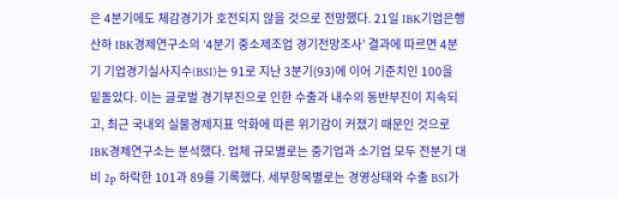은 4분기에도 체감경기가 호전되지 않을 것으로 전망했다. 21일 IBK기업은행 산하 IBK경제연구소의 ‘4분기 중소제조업 경기전망조사’ 결과에 따르면 4분기 기업경기실사지수(BSI)는 91로 지난 3분기(93)에 이어 기준치인 100을 밑돌았다. 이는 글로벌 경기부진으로 인한 수출과 내수의 동반부진이 지속되고, 최근 국내외 실물경제지표 악화에 따른 위기감이 커졌기 때문인 것으로 IBK경제연구소는 분석했다. 업체 규모별로는 중기업과 소기업 모두 전분기 대비 2p 하락한 101과 89를 기록했다. 세부항목별로는 경영상태와 수출 BSI가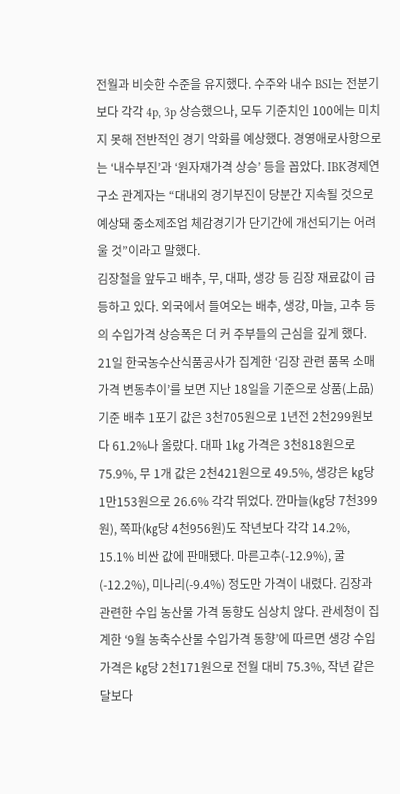전월과 비슷한 수준을 유지했다. 수주와 내수 BSI는 전분기보다 각각 4p, 3p 상승했으나, 모두 기준치인 100에는 미치지 못해 전반적인 경기 악화를 예상했다. 경영애로사항으로는 ‘내수부진’과 ‘원자재가격 상승’ 등을 꼽았다. IBK경제연구소 관계자는 “대내외 경기부진이 당분간 지속될 것으로 예상돼 중소제조업 체감경기가 단기간에 개선되기는 어려울 것”이라고 말했다.
김장철을 앞두고 배추, 무, 대파, 생강 등 김장 재료값이 급등하고 있다. 외국에서 들여오는 배추, 생강, 마늘, 고추 등의 수입가격 상승폭은 더 커 주부들의 근심을 깊게 했다. 21일 한국농수산식품공사가 집계한 ‘김장 관련 품목 소매가격 변동추이’를 보면 지난 18일을 기준으로 상품(上品) 기준 배추 1포기 값은 3천705원으로 1년전 2천299원보다 61.2%나 올랐다. 대파 1㎏ 가격은 3천818원으로 75.9%, 무 1개 값은 2천421원으로 49.5%, 생강은 ㎏당 1만153원으로 26.6% 각각 뛰었다. 깐마늘(㎏당 7천399원), 쪽파(㎏당 4천956원)도 작년보다 각각 14.2%, 15.1% 비싼 값에 판매됐다. 마른고추(-12.9%), 굴(-12.2%), 미나리(-9.4%) 정도만 가격이 내렸다. 김장과 관련한 수입 농산물 가격 동향도 심상치 않다. 관세청이 집계한 ‘9월 농축수산물 수입가격 동향’에 따르면 생강 수입가격은 ㎏당 2천171원으로 전월 대비 75.3%, 작년 같은 달보다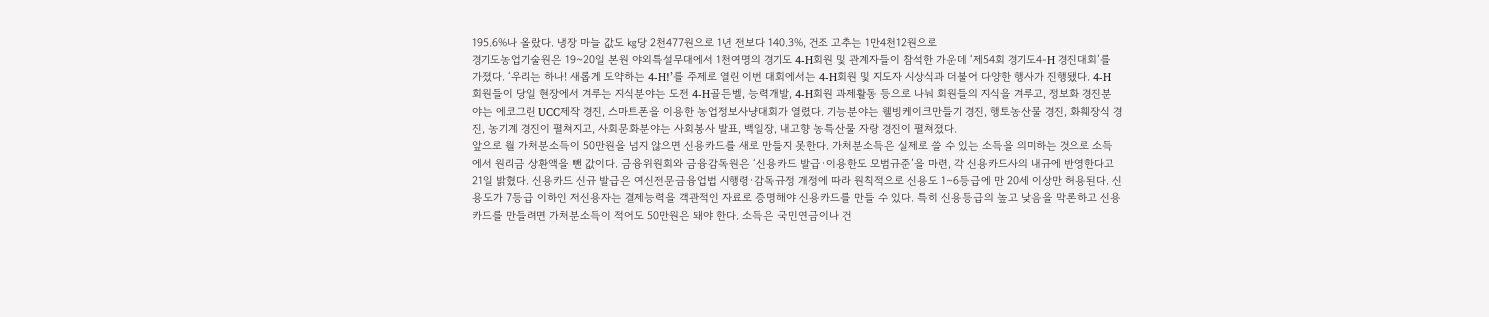195.6%나 올랐다. 냉장 마늘 값도 ㎏당 2천477원으로 1년 전보다 140.3%, 건조 고추는 1만4천12원으로
경기도농업기술원은 19~20일 본원 야외특설무대에서 1천여명의 경기도 4-H회원 및 관계자들이 참석한 가운데 ‘제54회 경기도4-H 경진대회’를 가졌다. ‘우리는 하나! 새롭게 도약하는 4-H!’를 주제로 열린 이번 대회에서는 4-H회원 및 지도자 시상식과 더불어 다양한 행사가 진행됐다. 4-H회원들이 당일 현장에서 겨루는 지식분야는 도전 4-H골든벨, 능력개발, 4-H회원 과제활동 등으로 나눠 회원들의 지식을 겨루고, 정보화 경진분야는 에코그린 UCC제작 경진, 스마트폰을 이용한 농업정보사냥대회가 열렸다. 기능분야는 웰빙케이크만들기 경진, 행토농산물 경진, 화훼장식 경진, 농기계 경진이 펼쳐지고, 사회문화분야는 사회봉사 발표, 백일장, 내고향 농특산물 자랑 경진이 펼쳐졌다.
앞으로 월 가처분소득이 50만원을 넘지 않으면 신용카드를 새로 만들지 못한다. 가처분소득은 실제로 쓸 수 있는 소득을 의미하는 것으로 소득에서 원리금 상환액을 뺀 값이다. 금융위원회와 금융감독원은 ‘신용카드 발급·이용한도 모범규준’을 마련, 각 신용카드사의 내규에 반영한다고 21일 밝혔다. 신용카드 신규 발급은 여신전문금융업법 시행령·감독규정 개정에 따라 원칙적으로 신용도 1∼6등급에 만 20세 이상만 허용된다. 신용도가 7등급 이하인 저신용자는 결제능력을 객관적인 자료로 증명해야 신용카드를 만들 수 있다. 특히 신용등급의 높고 낮음을 막론하고 신용카드를 만들려면 가처분소득이 적어도 50만원은 돼야 한다. 소득은 국민연금이나 건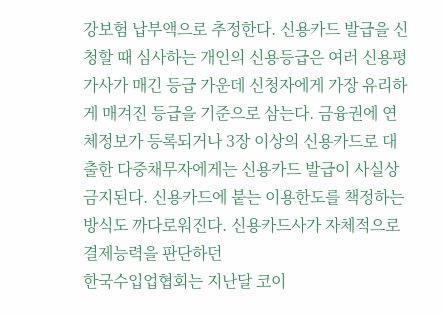강보험 납부액으로 추정한다. 신용카드 발급을 신청할 때 심사하는 개인의 신용등급은 여러 신용평가사가 매긴 등급 가운데 신청자에게 가장 유리하게 매겨진 등급을 기준으로 삼는다. 금융권에 연체정보가 등록되거나 3장 이상의 신용카드로 대출한 다중채무자에게는 신용카드 발급이 사실상 금지된다. 신용카드에 붙는 이용한도를 책정하는 방식도 까다로워진다. 신용카드사가 자체적으로 결제능력을 판단하던
한국수입업협회는 지난달 코이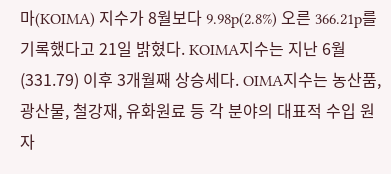마(KOIMA) 지수가 8월보다 9.98p(2.8%) 오른 366.21p를 기록했다고 21일 밝혔다. KOIMA지수는 지난 6월(331.79) 이후 3개월째 상승세다. OIMA지수는 농산품, 광산물, 철강재, 유화원료 등 각 분야의 대표적 수입 원자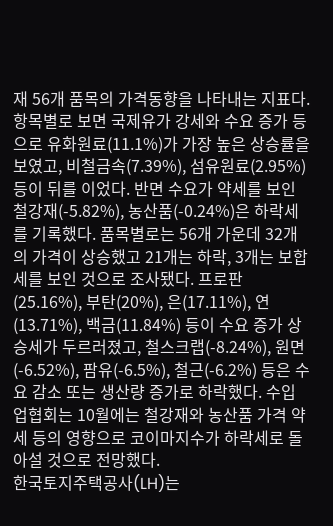재 56개 품목의 가격동향을 나타내는 지표다. 항목별로 보면 국제유가 강세와 수요 증가 등으로 유화원료(11.1%)가 가장 높은 상승률을 보였고, 비철금속(7.39%), 섬유원료(2.95%) 등이 뒤를 이었다. 반면 수요가 약세를 보인 철강재(-5.82%), 농산품(-0.24%)은 하락세를 기록했다. 품목별로는 56개 가운데 32개의 가격이 상승했고 21개는 하락, 3개는 보합세를 보인 것으로 조사됐다. 프로판(25.16%), 부탄(20%), 은(17.11%), 연(13.71%), 백금(11.84%) 등이 수요 증가 상승세가 두르러졌고, 철스크랩(-8.24%), 원면(-6.52%), 팜유(-6.5%), 철근(-6.2%) 등은 수요 감소 또는 생산량 증가로 하락했다. 수입업협회는 10월에는 철강재와 농산품 가격 약세 등의 영향으로 코이마지수가 하락세로 돌아설 것으로 전망했다.
한국토지주택공사(LH)는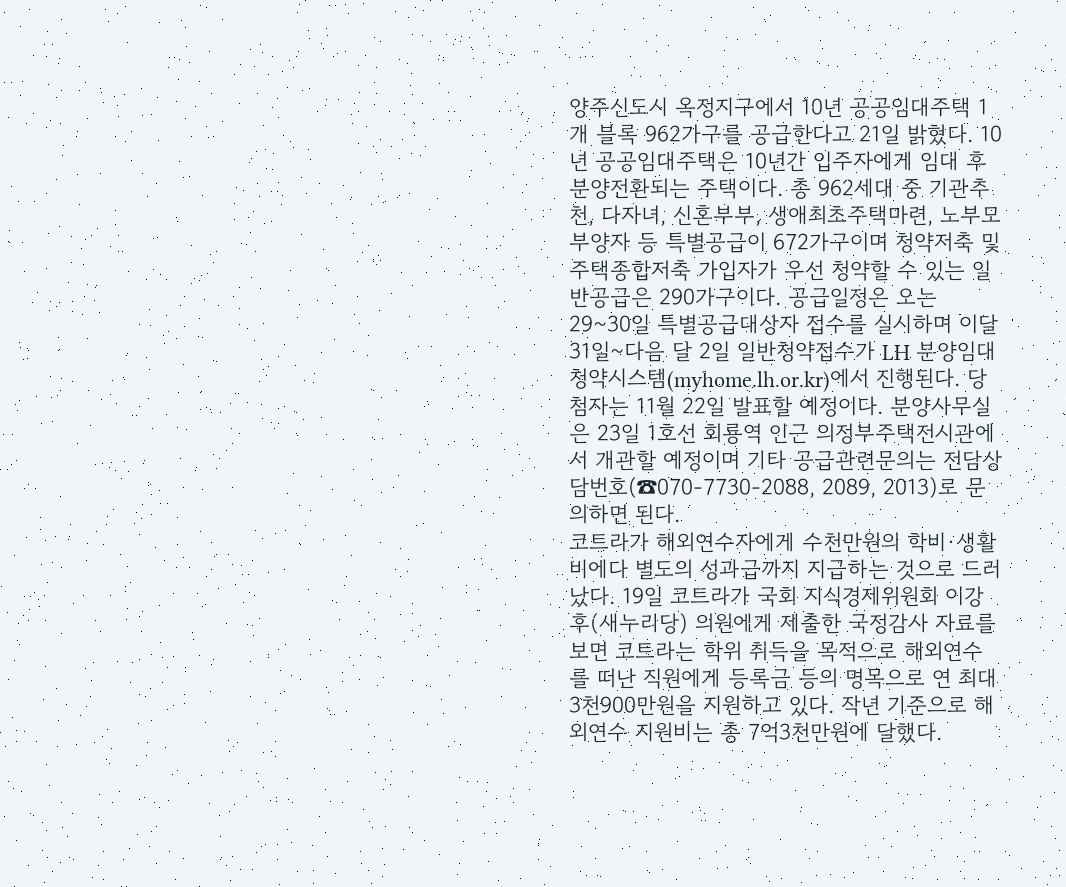양주신도시 옥정지구에서 10년 공공임대주택 1개 블록 962가구를 공급한다고 21일 밝혔다. 10년 공공임대주택은 10년간 입주자에게 임대 후 분양전환되는 주택이다. 총 962세대 중 기관추천, 다자녀, 신혼부부, 생애최초주택마련, 노부모부양자 등 특별공급이 672가구이며 청약저축 및 주택종합저축 가입자가 우선 청약할 수 있는 일반공급은 290가구이다. 공급일정은 오는 29~30일 특별공급대상자 접수를 실시하며 이달 31일~다음 달 2일 일반청약접수가 LH 분양임대 청약시스템(myhome.lh.or.kr)에서 진행된다. 당첨자는 11월 22일 발표할 예정이다. 분양사무실은 23일 1호선 회룡역 인근 의정부주택전시관에서 개관할 예정이며 기타 공급관련문의는 전담상담번호(☎070-7730-2088, 2089, 2013)로 문의하면 된다.
코트라가 해외연수자에게 수천만원의 학비·생활비에다 별도의 성과급까지 지급하는 것으로 드러났다. 19일 코트라가 국회 지식경제위원회 이강후(새누리당) 의원에게 제출한 국정감사 자료를 보면 코트라는 학위 취득을 목적으로 해외연수를 떠난 직원에게 등록금 등의 명목으로 연 최대 3천900만원을 지원하고 있다. 작년 기준으로 해외연수 지원비는 총 7억3천만원에 달했다.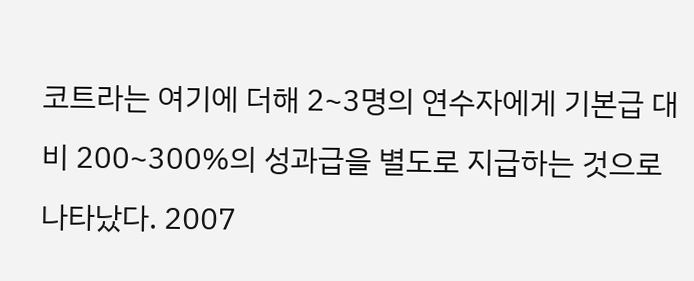코트라는 여기에 더해 2~3명의 연수자에게 기본급 대비 200~300%의 성과급을 별도로 지급하는 것으로 나타났다. 2007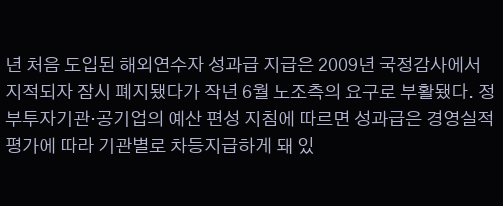년 처음 도입된 해외연수자 성과급 지급은 2009년 국정감사에서 지적되자 잠시 폐지됐다가 작년 6월 노조측의 요구로 부활됐다. 정부투자기관·공기업의 예산 편성 지침에 따르면 성과급은 경영실적 평가에 따라 기관별로 차등지급하게 돼 있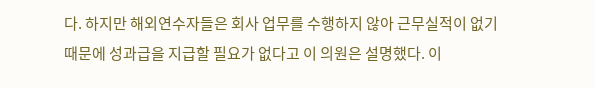다. 하지만 해외연수자들은 회사 업무를 수행하지 않아 근무실적이 없기 때문에 성과급을 지급할 필요가 없다고 이 의원은 설명했다. 이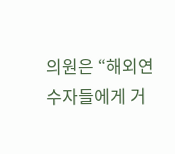의원은 “해외연수자들에게 거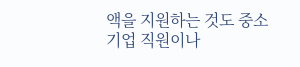액을 지원하는 것도 중소기업 직원이나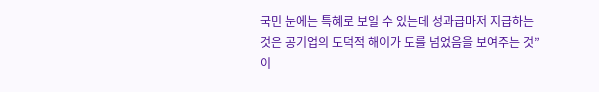국민 눈에는 특혜로 보일 수 있는데 성과급마저 지급하는 것은 공기업의 도덕적 해이가 도를 넘었음을 보여주는 것”이